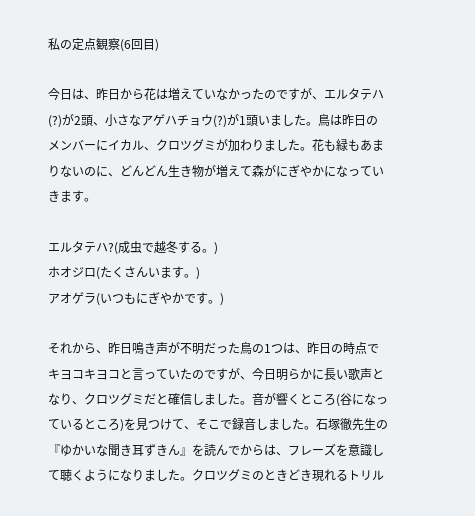私の定点観察(6回目)

今日は、昨日から花は増えていなかったのですが、エルタテハ(?)が2頭、小さなアゲハチョウ(?)が1頭いました。鳥は昨日のメンバーにイカル、クロツグミが加わりました。花も緑もあまりないのに、どんどん生き物が増えて森がにぎやかになっていきます。

エルタテハ?(成虫で越冬する。)
ホオジロ(たくさんいます。)
アオゲラ(いつもにぎやかです。)

それから、昨日鳴き声が不明だった鳥の1つは、昨日の時点でキヨコキヨコと言っていたのですが、今日明らかに長い歌声となり、クロツグミだと確信しました。音が響くところ(谷になっているところ)を見つけて、そこで録音しました。石塚徹先生の『ゆかいな聞き耳ずきん』を読んでからは、フレーズを意識して聴くようになりました。クロツグミのときどき現れるトリル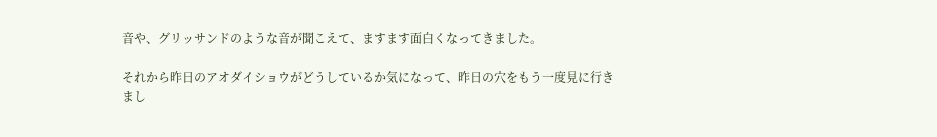音や、グリッサンドのような音が聞こえて、ますます面白くなってきました。

それから昨日のアオダイショウがどうしているか気になって、昨日の穴をもう一度見に行きまし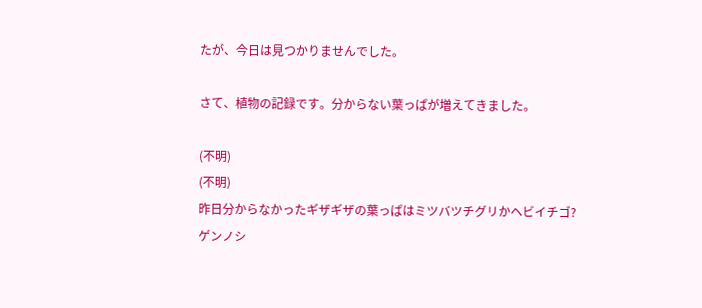たが、今日は見つかりませんでした。

さて、植物の記録です。分からない葉っぱが増えてきました。

(不明)
(不明)
昨日分からなかったギザギザの葉っぱはミツバツチグリかヘビイチゴ?
ゲンノシ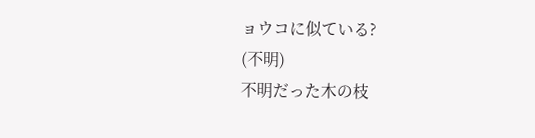ョウコに似ている?
(不明)
不明だった木の枝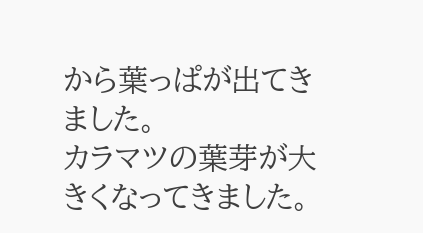から葉っぱが出てきました。
カラマツの葉芽が大きくなってきました。